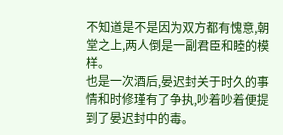不知道是不是因为双方都有愧意,朝堂之上,两人倒是一副君臣和睦的模样。
也是一次酒后,晏迟封关于时久的事情和时修瑾有了争执,吵着吵着便提到了晏迟封中的毒。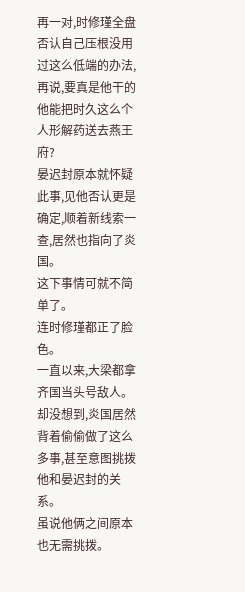再一对,时修瑾全盘否认自己压根没用过这么低端的办法,再说,要真是他干的他能把时久这么个人形解药送去燕王府?
晏迟封原本就怀疑此事,见他否认更是确定,顺着新线索一查,居然也指向了炎国。
这下事情可就不简单了。
连时修瑾都正了脸色。
一直以来,大梁都拿齐国当头号敌人。
却没想到,炎国居然背着偷偷做了这么多事,甚至意图挑拨他和晏迟封的关系。
虽说他俩之间原本也无需挑拨。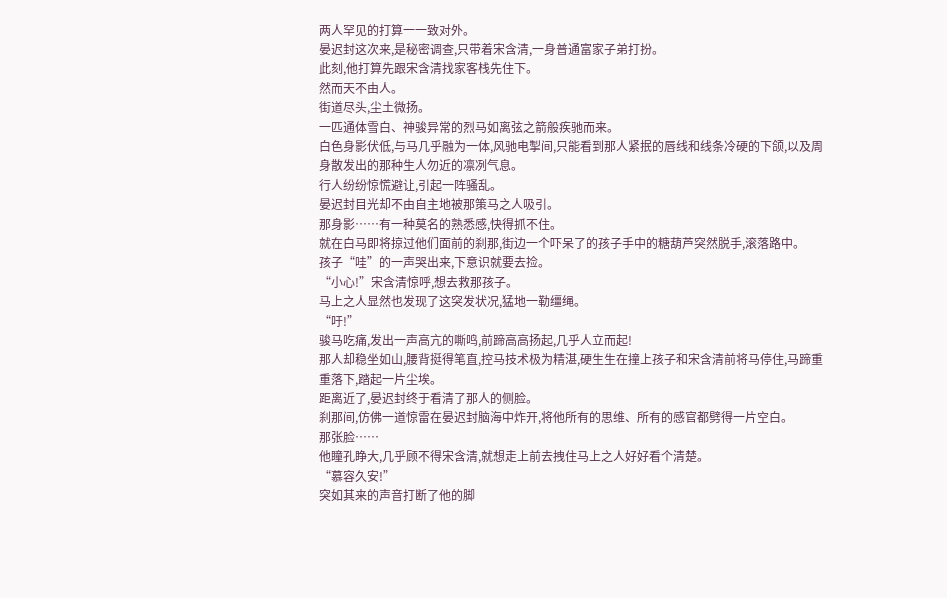两人罕见的打算一一致对外。
晏迟封这次来,是秘密调查,只带着宋含清,一身普通富家子弟打扮。
此刻,他打算先跟宋含清找家客栈先住下。
然而天不由人。
街道尽头,尘土微扬。
一匹通体雪白、神骏异常的烈马如离弦之箭般疾驰而来。
白色身影伏低,与马几乎融为一体,风驰电掣间,只能看到那人紧抿的唇线和线条冷硬的下颌,以及周身散发出的那种生人勿近的凛冽气息。
行人纷纷惊慌避让,引起一阵骚乱。
晏迟封目光却不由自主地被那策马之人吸引。
那身影……有一种莫名的熟悉感,快得抓不住。
就在白马即将掠过他们面前的刹那,街边一个吓呆了的孩子手中的糖葫芦突然脱手,滚落路中。
孩子“哇”的一声哭出来,下意识就要去捡。
“小心!”宋含清惊呼,想去救那孩子。
马上之人显然也发现了这突发状况,猛地一勒缰绳。
“吁!”
骏马吃痛,发出一声高亢的嘶鸣,前蹄高高扬起,几乎人立而起!
那人却稳坐如山,腰背挺得笔直,控马技术极为精湛,硬生生在撞上孩子和宋含清前将马停住,马蹄重重落下,踏起一片尘埃。
距离近了,晏迟封终于看清了那人的侧脸。
刹那间,仿佛一道惊雷在晏迟封脑海中炸开,将他所有的思维、所有的感官都劈得一片空白。
那张脸……
他瞳孔睁大,几乎顾不得宋含清,就想走上前去拽住马上之人好好看个清楚。
“慕容久安!”
突如其来的声音打断了他的脚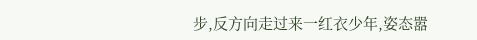步,反方向走过来一红衣少年,姿态嚣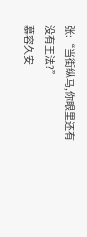张:“当街纵马,你眼里还有没有王法?”
慕容久安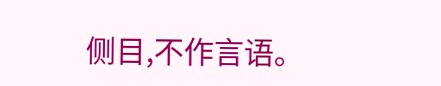侧目,不作言语。